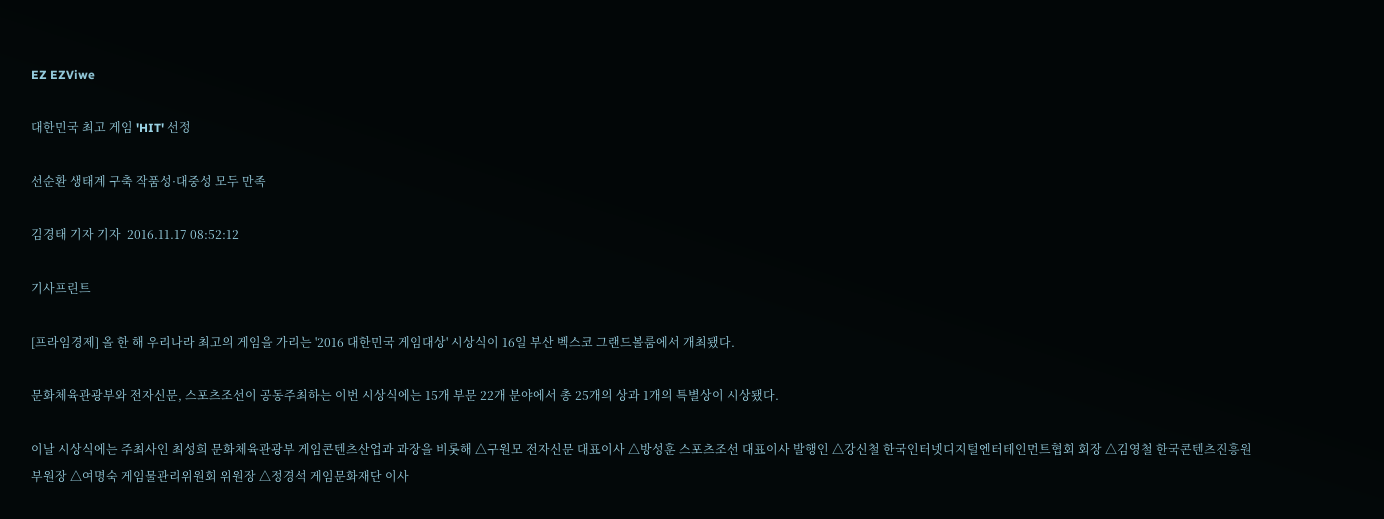EZ EZViwe

대한민국 최고 게임 'HIT' 선정

선순환 생태계 구축 작품성·대중성 모두 만족

김경태 기자 기자  2016.11.17 08:52:12

기사프린트

[프라임경제] 올 한 해 우리나라 최고의 게임을 가리는 '2016 대한민국 게임대상' 시상식이 16일 부산 벡스코 그랜드볼룸에서 개최됐다.

문화체육관광부와 전자신문, 스포츠조선이 공동주최하는 이번 시상식에는 15개 부문 22개 분야에서 총 25개의 상과 1개의 특별상이 시상됐다.

이날 시상식에는 주최사인 최성희 문화체육관광부 게임콘텐츠산업과 과장을 비롯해 △구원모 전자신문 대표이사 △방성훈 스포츠조선 대표이사 발행인 △강신철 한국인터넷디지털엔터테인먼트협회 회장 △김영철 한국콘텐츠진흥원 부원장 △여명숙 게임물관리위원회 위원장 △정경석 게임문화재단 이사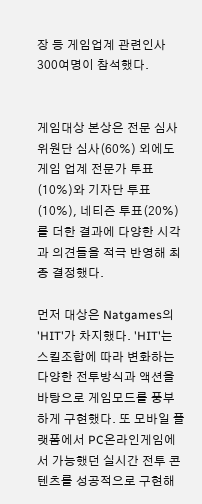장 등 게임업계 관련인사 300여명이 참석했다.


게임대상 본상은 전문 심사위원단 심사(60%) 외에도 게임 업계 전문가 투표(10%)와 기자단 투표(10%), 네티즌 투표(20%)를 더한 결과에 다양한 시각과 의견들을 적극 반영해 최종 결정했다.

먼저 대상은 Natgames의 'HIT'가 차지했다. 'HIT'는 스킬조합에 따라 변화하는 다양한 전투방식과 액션을 바탕으로 게임모드를 풍부하게 구현했다. 또 모바일 플랫폼에서 PC온라인게임에서 가능했던 실시간 전투 콘텐츠를 성공적으로 구현해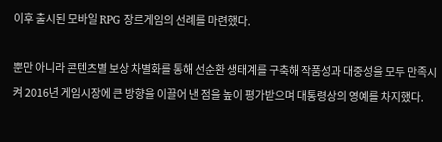이후 출시된 모바일 RPG 장르게임의 선례를 마련했다.

뿐만 아니라 콘텐츠별 보상 차별화를 통해 선순환 생태계를 구축해 작품성과 대중성을 모두 만족시켜 2016년 게임시장에 큰 방향을 이끌어 낸 점을 높이 평가받으며 대통령상의 영예를 차지했다.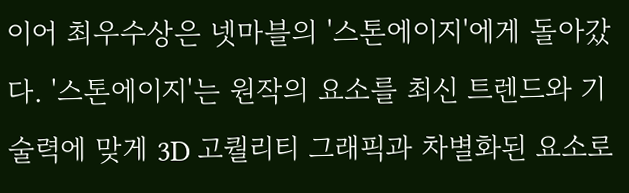이어 최우수상은 넷마블의 '스톤에이지'에게 돌아갔다. '스톤에이지'는 원작의 요소를 최신 트렌드와 기술력에 맞게 3D 고퀄리티 그래픽과 차별화된 요소로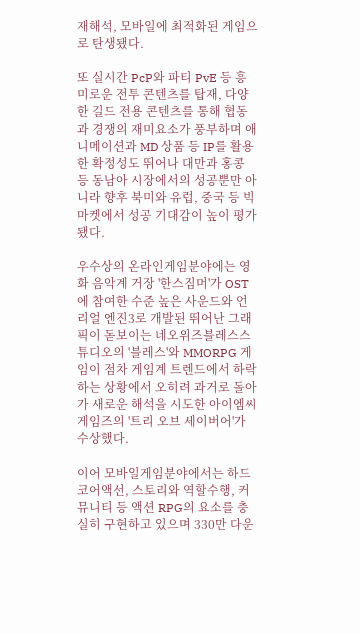재해석, 모바일에 최적화된 게임으로 탄생됐다.

또 실시간 PcP와 파티 PvE 등 흥미로운 전투 콘텐츠를 탑재, 다양한 길드 전용 콘텐츠를 통해 협동과 경쟁의 재미요소가 풍부하며 애니메이션과 MD 상품 등 IP를 활용한 확정성도 뛰어나 대만과 홍콩 등 동남아 시장에서의 성공뿐만 아니라 향후 북미와 유럽, 중국 등 빅마켓에서 성공 기대감이 높이 평가됐다.

우수상의 온라인게임분야에는 영화 음악계 거장 '한스짐머'가 OST에 참여한 수준 높은 사운드와 언리얼 엔진3로 개발된 뛰어난 그래픽이 돋보이는 네오위즈블레스스튜디오의 '블레스'와 MMORPG 게임이 점차 게임계 트렌드에서 하락하는 상황에서 오히려 과거로 돌아가 새로운 해석을 시도한 아이엠씨게임즈의 '트리 오브 세이버어'가 수상했다.

이어 모바일게임분야에서는 하드코어액선, 스토리와 역할수행, 커뮤니티 등 액션 RPG의 요소를 충실히 구현하고 있으며 330만 다운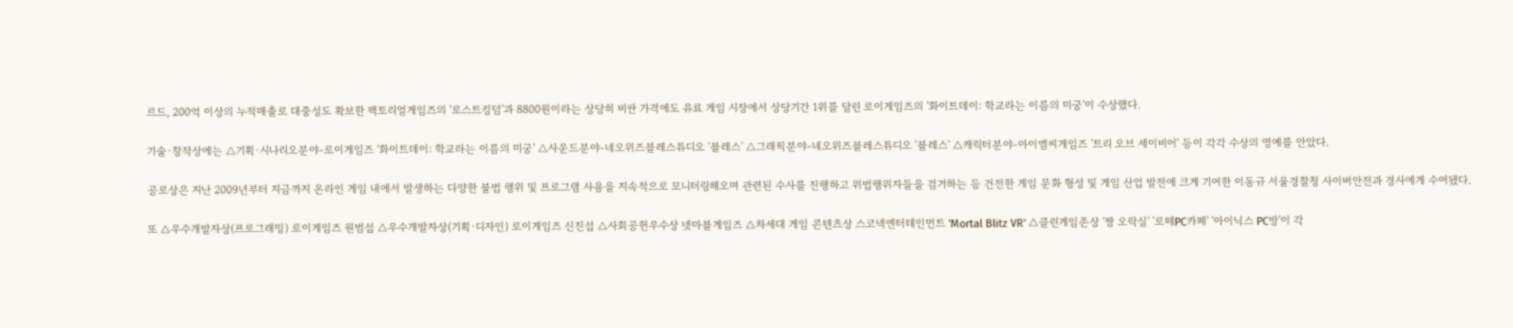르드, 200억 이상의 누적매출로 대중성도 확보한 팩토리얼게임즈의 '로스트킹덤'과 8800원이라는 상당히 비싼 가격에도 유료 게임 시장에서 상당기간 1위를 달린 로이게임즈의 '화이트데이: 학교라는 이름의 미궁'이 수상했다.

기술·창작상에는 △기획·시나리오분야-로이게임즈 '화이트데이: 학교라는 이름의 미궁' △사운드분야-네오위즈블레스튜디오 '블레스' △그래픽분야-네오위즈블레스튜디오 '블레스' △캐릭터분야-아이엠씨게임즈 '트리 오브 세이비어' 등이 각각 수상의 영예를 안았다.

공로상은 지난 2009년부터 지금까지 온라인 게임 내에서 발생하는 다양한 불법 행위 및 프로그램 사용을 지속적으로 모니터링해오며 관련된 수사를 진행하고 위법행위자들을 검거하는 등 건전한 게임 문화 형성 및 게임 산업 발전에 크게 기여한 이동규 서울경찰청 사이버안전과 경사에게 수여됐다.

또 △우수개발자상(프로그래밍) 로이게임즈 원범섭 △우수개발자상(기획·디자인) 로이게임즈 신진섭 △사회공헌우수상 넷마블게임즈 △차세대 게임 콘텐츠상 스코넥엔터테인먼트 'Mortal Blitz VR' △클린게임존상 '짱 오락실' '로떼PC카페' '아이닉스 PC방'이 각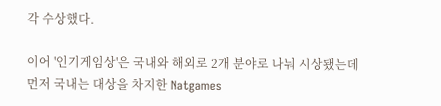각 수상했다.

이어 '인기게임상'은 국내와 해외로 2개 분야로 나눠 시상됐는데 먼저 국내는 대상을 차지한 Natgames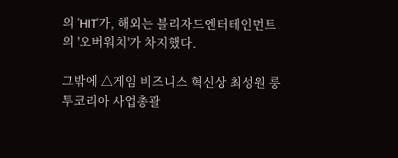의 'HIT'가, 해외는 블리자드엔터테인먼트의 '오버워치'가 차지했다.

그밖에 △게임 비즈니스 혁신상 최성원 룽투코리아 사업총괄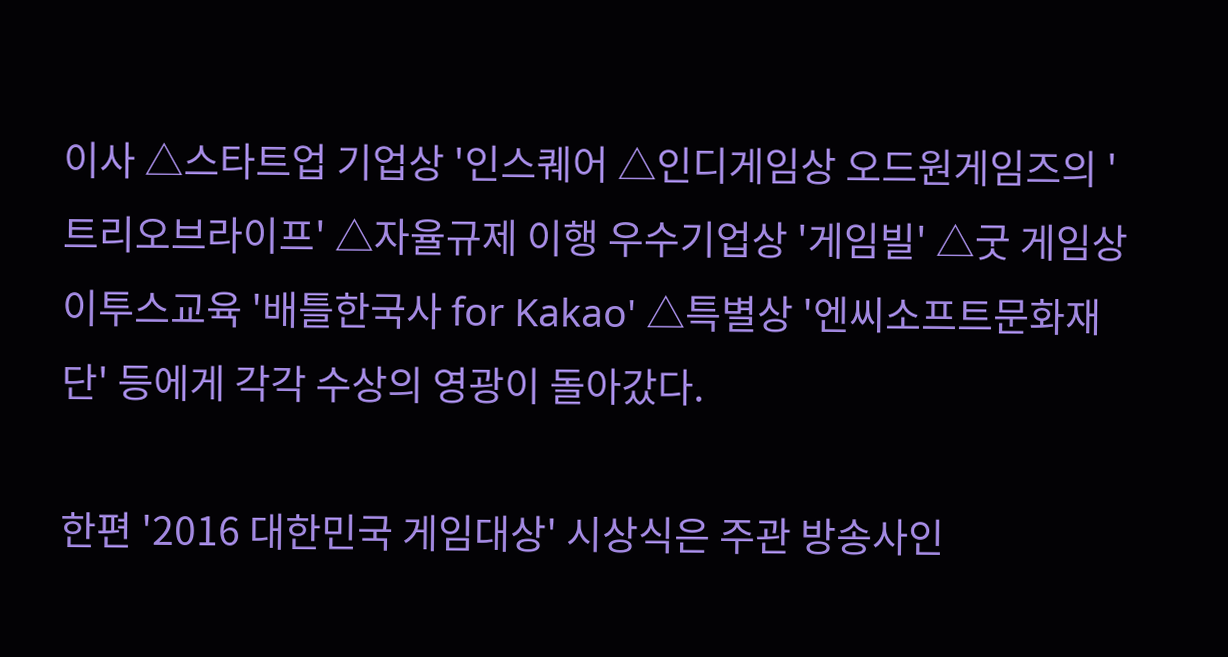이사 △스타트업 기업상 '인스퀘어 △인디게임상 오드원게임즈의 '트리오브라이프' △자율규제 이행 우수기업상 '게임빌' △굿 게임상 이투스교육 '배틀한국사 for Kakao' △특별상 '엔씨소프트문화재단' 등에게 각각 수상의 영광이 돌아갔다.

한편 '2016 대한민국 게임대상' 시상식은 주관 방송사인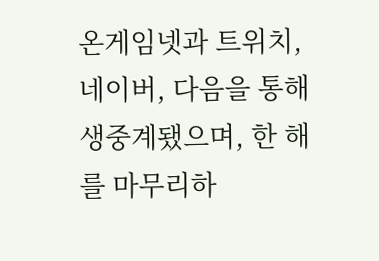온게임넷과 트위치, 네이버, 다음을 통해 생중계됐으며, 한 해를 마무리하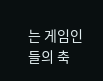는 게임인들의 축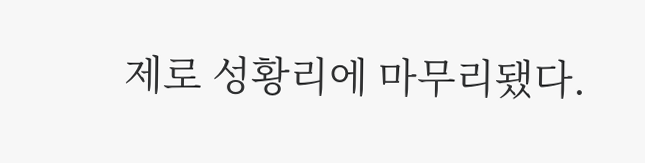제로 성황리에 마무리됐다.